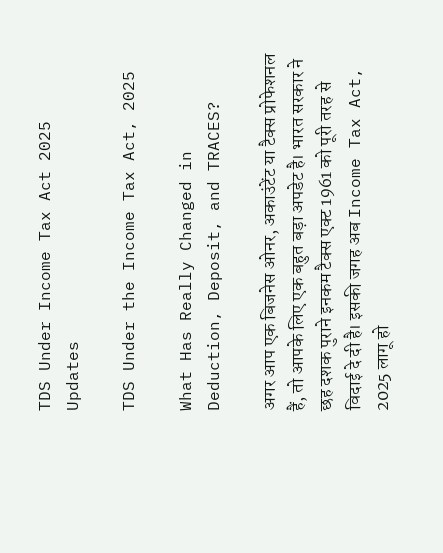TDS Under Income Tax Act 2025 Updates

TDS Under the Income Tax Act, 2025

What Has Really Changed in Deduction, Deposit, and TRACES?

अगर आप एक बिजनेस ओनर, अकाउंटेंट या टैक्स प्रोफेशनल हैं, तो आपके लिए एक बहुत बड़ा अपडेट है। भारत सरकार ने छह दशक पुराने इनकम टैक्स एक्ट 1961 को पूरी तरह से विदाई दे दी है। इसकी जगह अब Income Tax Act, 2025 लागू हो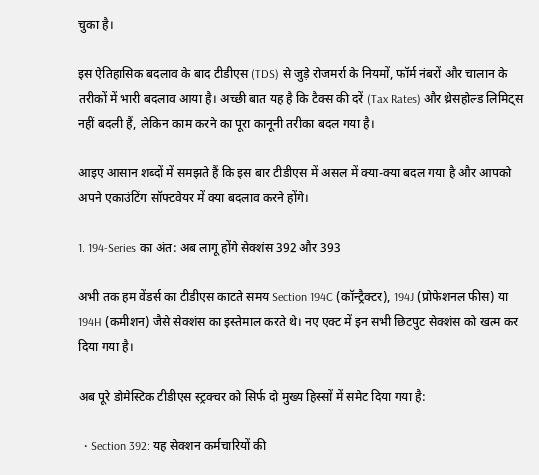चुका है।

इस ऐतिहासिक बदलाव के बाद टीडीएस (TDS) से जुड़े रोजमर्रा के नियमों, फॉर्म नंबरों और चालान के तरीकों में भारी बदलाव आया है। अच्छी बात यह है कि टैक्स की दरें (Tax Rates) और थ्रेसहोल्ड लिमिट्स नहीं बदली हैं, लेकिन काम करने का पूरा कानूनी तरीका बदल गया है।

आइए आसान शब्दों में समझते हैं कि इस बार टीडीएस में असल में क्या-क्या बदल गया है और आपको अपने एकाउंटिंग सॉफ्टवेयर में क्या बदलाव करने होंगे।

1. 194-Series का अंत: अब लागू होंगे सेक्शंस 392 और 393

अभी तक हम वेंडर्स का टीडीएस काटते समय Section 194C (कॉन्ट्रैक्टर), 194J (प्रोफेशनल फीस) या 194H (कमीशन) जैसे सेक्शंस का इस्तेमाल करते थे। नए एक्ट में इन सभी छिटपुट सेक्शंस को खत्म कर दिया गया है।

अब पूरे डोमेस्टिक टीडीएस स्ट्रक्चर को सिर्फ दो मुख्य हिस्सों में समेट दिया गया है:

  • Section 392: यह सेक्शन कर्मचारियों की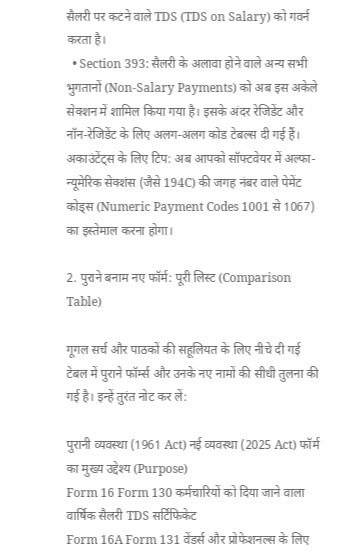सैलरी पर कटने वाले TDS (TDS on Salary) को गवर्न करता है।
  • Section 393: सैलरी के अलावा होने वाले अन्य सभी भुगतानों (Non-Salary Payments) को अब इस अकेले सेक्शन में शामिल किया गया है। इसके अंदर रेजिडेंट और नॉन-रेजिडेंट के लिए अलग-अलग कोड टेबल्स दी गई हैं।
अकाउंटेंट्स के लिए टिप: अब आपको सॉफ्टवेयर में अल्फा-न्यूमेरिक सेक्शंस (जैसे 194C) की जगह नंबर वाले पेमेंट कोड्स (Numeric Payment Codes 1001 से 1067) का इस्तेमाल करना होगा।

2. पुराने बनाम नए फॉर्म: पूरी लिस्ट (Comparison Table)

गूगल सर्च और पाठकों की सहूलियत के लिए नीचे दी गई टेबल में पुराने फॉर्म्स और उनके नए नामों की सीधी तुलना की गई है। इन्हें तुरंत नोट कर लें:

पुरानी व्यवस्था (1961 Act) नई व्यवस्था (2025 Act) फॉर्म का मुख्य उद्देश्य (Purpose)
Form 16 Form 130 कर्मचारियों को दिया जाने वाला वार्षिक सैलरी TDS सर्टिफिकेट
Form 16A Form 131 वेंडर्स और प्रोफेशनल्स के लिए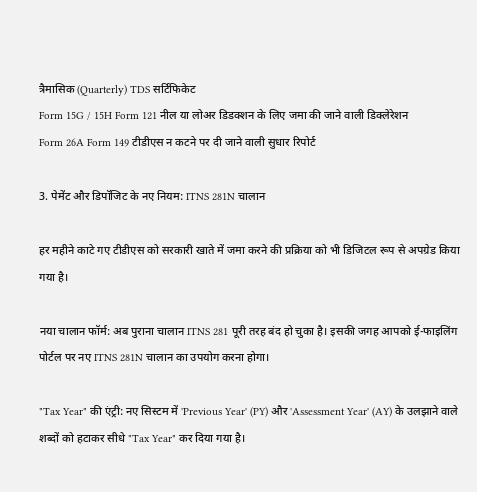त्रैमासिक (Quarterly) TDS सर्टिफिकेट
Form 15G / 15H Form 121 नील या लोअर डिडक्शन के लिए जमा की जाने वाली डिक्लेरेशन
Form 26A Form 149 टीडीएस न कटने पर दी जाने वाली सुधार रिपोर्ट

3. पेमेंट और डिपॉजिट के नए नियम: ITNS 281N चालान

हर महीने काटे गए टीडीएस को सरकारी खाते में जमा करने की प्रक्रिया को भी डिजिटल रूप से अपग्रेड किया गया है।

नया चालान फॉर्म: अब पुराना चालान ITNS 281 पूरी तरह बंद हो चुका है। इसकी जगह आपको ई-फाइलिंग पोर्टल पर नए ITNS 281N चालान का उपयोग करना होगा।

"Tax Year" की एंट्री: नए सिस्टम में 'Previous Year' (PY) और 'Assessment Year' (AY) के उलझाने वाले शब्दों को हटाकर सीधे "Tax Year" कर दिया गया है।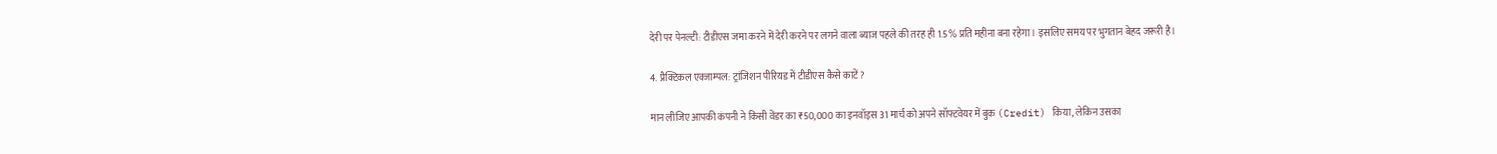देरी पर पेनल्टी: टीडीएस जमा करने में देरी करने पर लगने वाला ब्याज पहले की तरह ही 1.5% प्रति महीना बना रहेगा। इसलिए समय पर भुगतान बेहद जरूरी है।

4. प्रैक्टिकल एक्जाम्पल: ट्रांजिशन पीरियड में टीडीएस कैसे काटें?

मान लीजिए आपकी कंपनी ने किसी वेंडर का ₹50,000 का इनवॉइस 31 मार्च को अपने सॉफ्टवेयर में बुक (Credit) किया, लेकिन उसका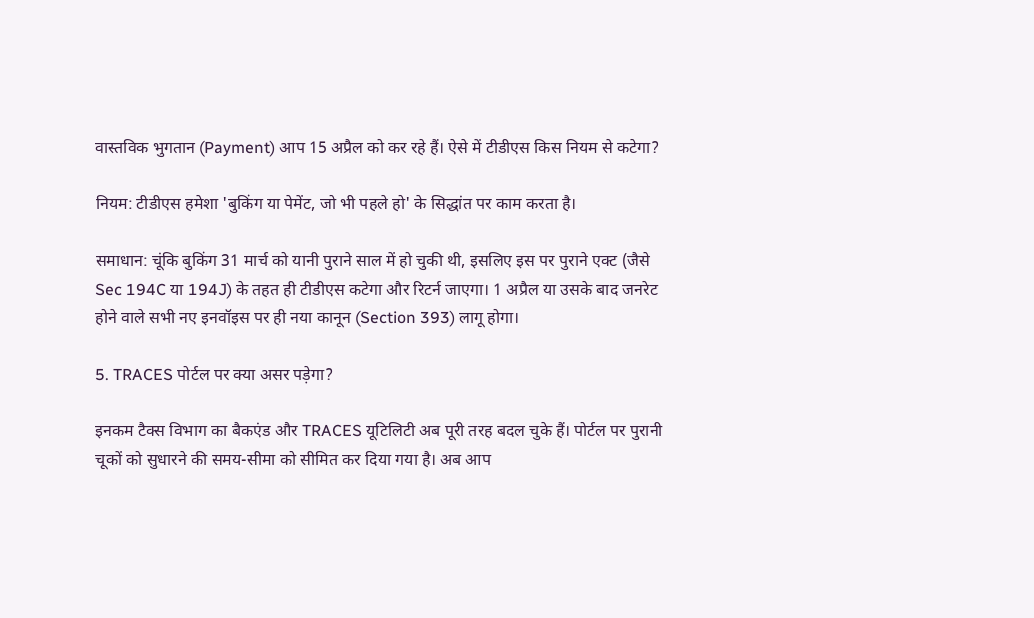वास्तविक भुगतान (Payment) आप 15 अप्रैल को कर रहे हैं। ऐसे में टीडीएस किस नियम से कटेगा?

नियम: टीडीएस हमेशा 'बुकिंग या पेमेंट, जो भी पहले हो' के सिद्धांत पर काम करता है।

समाधान: चूंकि बुकिंग 31 मार्च को यानी पुराने साल में हो चुकी थी, इसलिए इस पर पुराने एक्ट (जैसे Sec 194C या 194J) के तहत ही टीडीएस कटेगा और रिटर्न जाएगा। 1 अप्रैल या उसके बाद जनरेट होने वाले सभी नए इनवॉइस पर ही नया कानून (Section 393) लागू होगा।

5. TRACES पोर्टल पर क्या असर पड़ेगा?

इनकम टैक्स विभाग का बैकएंड और TRACES यूटिलिटी अब पूरी तरह बदल चुके हैं। पोर्टल पर पुरानी चूकों को सुधारने की समय-सीमा को सीमित कर दिया गया है। अब आप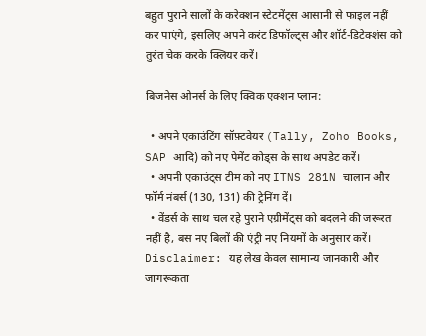बहुत पुराने सालों के करेक्शन स्टेटमेंट्स आसानी से फाइल नहीं कर पाएंगे, इसलिए अपने करंट डिफॉल्ट्स और शॉर्ट-डिटेक्शंस को तुरंत चेक करके क्लियर करें।

बिजनेस ओनर्स के लिए क्विक एक्शन प्लान:

  • अपने एकाउंटिंग सॉफ़्टवेयर (Tally, Zoho Books, SAP आदि) को नए पेमेंट कोड्स के साथ अपडेट करें।
  • अपनी एकाउंट्स टीम को नए ITNS 281N चालान और फॉर्म नंबर्स (130, 131) की ट्रेनिंग दें।
  • वेंडर्स के साथ चल रहे पुराने एग्रीमेंट्स को बदलने की जरूरत नहीं है, बस नए बिलों की एंट्री नए नियमों के अनुसार करें।
Disclaimer: यह लेख केवल सामान्य जानकारी और जागरूकता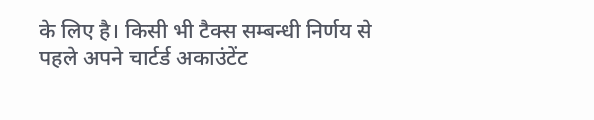के लिए है। किसी भी टैक्स सम्बन्धी निर्णय से पहले अपने चार्टर्ड अकाउंटेंट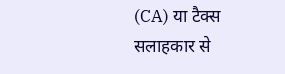(CA) या टैक्स सलाहकार से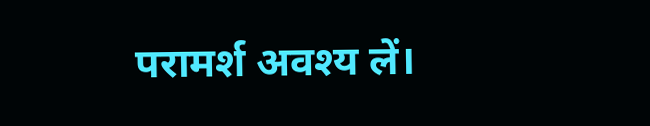परामर्श अवश्य लें।